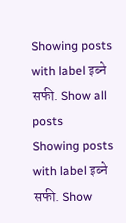Showing posts with label इब्ने सफी. Show all posts
Showing posts with label इब्ने सफी. Show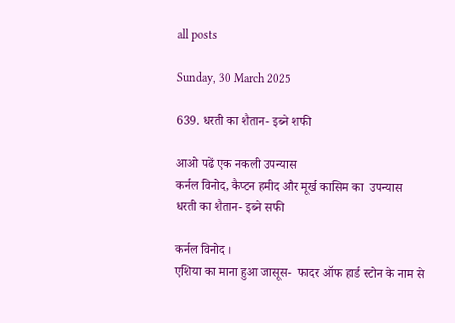all posts

Sunday, 30 March 2025

639. धरती का शैतान- इब्ने शफी

आओ पढें एक नकली उपन्यास
कर्नल विनोद, कैप्टन हमीद और मूर्ख कासिम का  उपन्यास
धरती का शैतान- इब्ने सफी

कर्नल विनोद ।
एशिया का माना हुआ जासूस-  फादर ऑफ हार्ड स्टोन के नाम से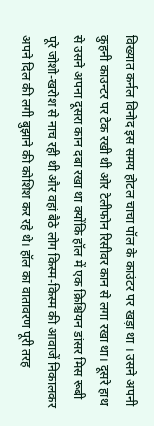विख्यात कर्नल विनोद इस समय होटल चाचा पॉल के काउंटर पर खड़ा था । उसने अपनी कुहनी काउन्टर पर टेक रखी थी ओर टेलीफोन रिसीवर कान से लगा रखा था। दूसरे हाथ से उसने अपना दूसरा कान दबा रखा था क्योंकि हॉल में एक क्रिश्चियन डांसर मिस रूबी पूरे जोशो-खरोश से नाच रही थी और वहां बैठे लोग किस्म-किस्म की आवाजें निकालकर अपने दिल की लगी बुझाने की कोशिश कर रहे थे। हॉल का वातावरण पूरी तरह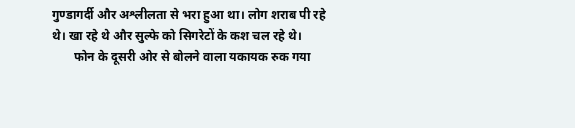गुण्डागर्दी और अश्लीलता से भरा हुआ था। लोग शराब पी रहे थे। खा रहे थे और सुल्फे को सिगरेटों के कश चल रहे थे।
       फोन के दूसरी ओर से बोलने वाला यकायक रुक गया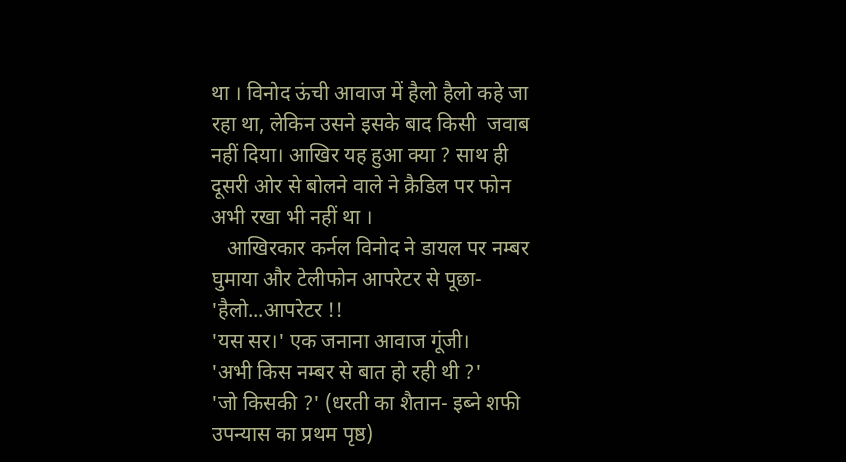था । विनोद ऊंची आवाज में हैलो हैलो कहे जा रहा था, लेकिन उसने इसके बाद किसी  जवाब नहीं दिया। आखिर यह हुआ क्या ? साथ ही दूसरी ओर से बोलने वाले ने क्रैडिल पर फोन अभी रखा भी नहीं था ।
   आखिरकार कर्नल विनोद ने डायल पर नम्बर घुमाया और टेलीफोन आपरेटर से पूछा-
'हैलो...आपरेटर !!
'यस सर।' एक जनाना आवाज गूंजी।
'अभी किस नम्बर से बात हो रही थी ?'
'जो किसकी ?' (धरती का शैतान- इब्ने शफी  उपन्यास का प्रथम पृष्ठ)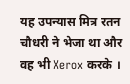यह उपन्यास मित्र रतन चौधरी ने भेजा था और वह भी Xerox करके ।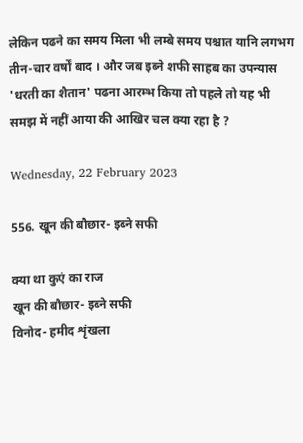लेकिन पढने का समय मिला भी लम्बे समय पश्चात यानि लगभग तीन-चार वर्षों बाद । और जब इब्ने शफी साहब का उपन्यास 'धरती का शैतान' पढना आरम्भ किया तो पहले तो यह भी समझ में नहीं आया की आखिर चल क्या रहा है ?

Wednesday, 22 February 2023

556. खून की बौछार- इब्ने सफी

क्या था कुएं का राज
खून की बौछार- इब्ने सफी
विनोद- हमीद शृंखला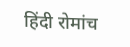हिंदी रोमांच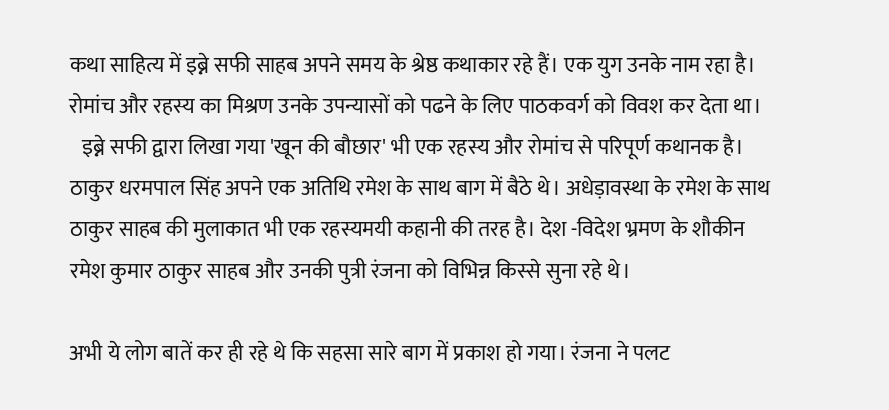कथा साहित्य में इब्ने सफी साहब अपने समय के श्रेष्ठ कथाकार रहे हैं। एक युग उनके नाम रहा है।  रोमांच और रहस्य का मिश्रण उनके उपन्यासों को पढने के लिए पाठकवर्ग को विवश कर देता था।
   इब्ने सफी द्वारा लिखा गया 'खून की बौछार' भी एक रहस्य और रोमांच से परिपूर्ण कथानक है।
ठाकुर धरमपाल सिंह अपने एक अतिथि रमेश के साथ बाग में बैठे थे। अधेड़ावस्था के रमेश के साथ ठाकुर साहब की मुलाकात भी एक रहस्यमयी कहानी की तरह है। देश -विदेश भ्रमण के शौकीन रमेश कुमार ठाकुर साहब और उनकी पुत्री रंजना को विभिन्न किस्से सुना रहे थे।

अभी ये लोग बातें कर ही रहे थे कि सहसा सारे बाग में प्रकाश हो गया। रंजना ने पलट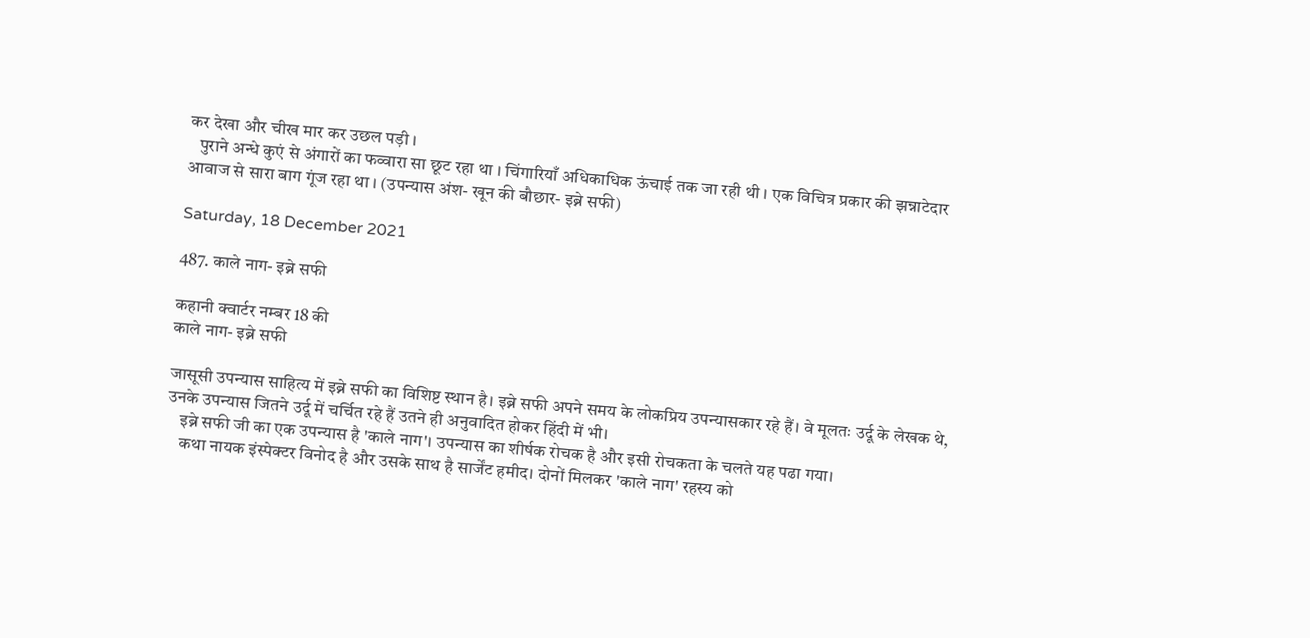कर देखा और चीख मार कर उछल पड़ी ।
   पुराने अन्धे कुएं से अंगारों का फव्वारा सा छूट रहा था । चिंगारियाँ अधिकाधिक ऊंचाई तक जा रही थी । एक विचित्र प्रकार की झन्नाटेदार आवाज से सारा बाग गूंज रहा था । (उपन्यास अंश- खून की बौछार- इब्ने सफी)

Saturday, 18 December 2021

487. काले नाग- इब्ने सफी

कहानी क्वार्टर नम्बर 18 की
काले नाग- इब्ने सफी

जासूसी उपन्यास साहित्य में इब्ने सफी का विशिष्ट स्थान है‌। इब्ने सफी अपने समय के लोकप्रिय उपन्यासकार रहे हैं। वे मूलतः उर्दू के लेखक थे, उनके उपन्यास जितने उर्दू में चर्चित रहे हैं उतने ही अनुवादित होकर हिंदी में भी।
    इब्ने सफी जी का एक उपन्यास है 'काले नाग'। उपन्यास का शीर्षक रोचक है और इसी रोचकता के चलते यह पढा गया।
    कथा नायक इंस्पेक्टर विनोद है और उसके साथ है सार्जेंट हमीद। दोनों मिलकर 'काले नाग' रहस्य को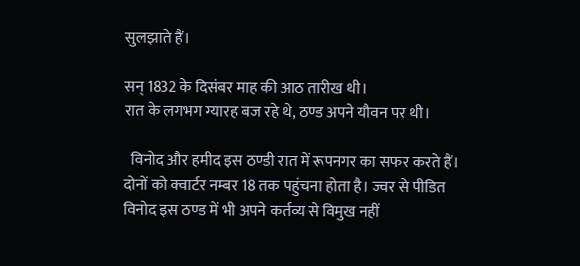सुलझाते हैं।

सन् 1832 के दिसंबर माह की आठ तारीख थी।
रात के लगभग ग्यारह बज रहे थे, ठण्ड अपने यौवन पर थी।

  विनोद और हमीद इस ठण्डी रात में रूपनगर का सफर करते हैं। दोनों को क्वार्टर नम्बर 18 तक पहुंचना होता है। ज्वर से पीडित विनोद इस ठण्ड में भी अपने कर्तव्य से विमुख नहीं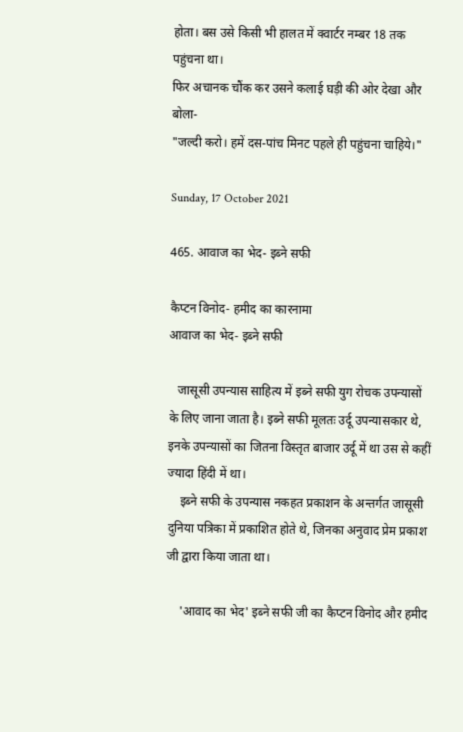होता। बस उसे किसी भी हालत में क्वार्टर नम्बर 18 तक पहुंचना था।
फिर अचानक चौंक कर उसने कलाई घड़ी की‌ ओर देखा और बोला-
"जल्दी करो। हमें दस-पांच मिनट पहले ही पहुंचना चाहिये।"

Sunday, 17 October 2021

465. आवाज का भेद- इब्ने सफी

कैप्टन विनोद- हमीद का कारनामा
आवाज का भेद- इब्ने सफी

   जासूसी उपन्यास साहित्य में इब्ने सफी युग रोचक उपन्यासों के लिए जाना जाता है। इब्ने सफी मूलतः उर्दू उपन्यासकार थे, इनके उपन्यासों का जितना विस्तृत बाजार उर्दू में था उस से कहीं ज्यादा हिंदी में था।
    इब्ने सफी के उपन्यास नकहत प्रकाशन के अन्तर्गत जासूसी दुनिया पत्रिका में प्रकाशित होते थे, जिनका अनुवाद प्रेम प्रकाश जी द्वारा किया जाता था।

    'आवाद का भेद' इब्ने सफी जी का कैप्टन विनोद और हमीद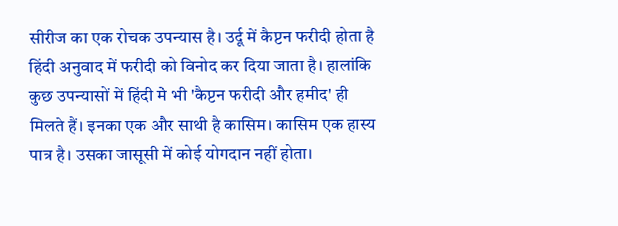सीरीज का एक रोचक उपन्यास है। उर्दू में कैप्टन फरीदी होता है हिंदी अनुवाद में फरीदी को विनोद कर दिया जाता है। हालांकि कुछ उपन्यासों में हिंदी में‌ भी 'कैप्टन फरीदी और हमीद' ही मिलते हैं। इनका एक और साथी है कासिम। कासिम एक हास्य पात्र है। उसका जासूसी में कोई योगदान नहीं होता।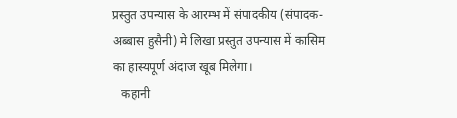प्रस्तुत उपन्यास के आरम्भ में संपादकीय (संपादक- अब्बास हुसैनी) में‌ लिखा प्रस्तुत उपन्यास में कासिम का हास्यपूर्ण अंदाज खूब मिलेगा।
   कहानी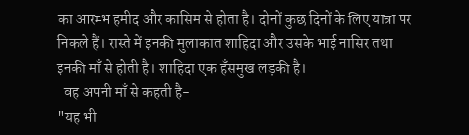का आरम्भ हमीद और कासिम से होता है। दोनों कुछ दिनों के लिए यात्रा पर निकले हैं। रास्ते में इनकी मुलाकात शाहिदा और उसके भाई नासिर तथा इनकी माँ से होती है। शाहिदा एक हँसमुख लड़की है।
  वह अपनी माँ से कहती है-
"यह भी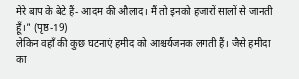मेरे बाप के बेटे हैं- आदम‌ की औलाद। मैं तो इनको हजारों सालों से जानती हूँ।" (पृष्ठ-19)
लेकिन वहाँ की कुछ घटनाएं हमीद को आश्चर्यजनक लगती हैं। जैसे हमीदा का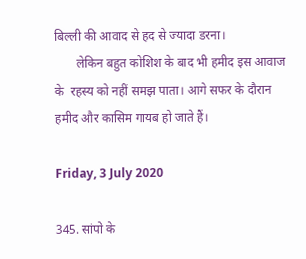बिल्ली की आवाद से हद से ज्यादा डरना।
       लेकिन बहुत कोशिश के बाद भी हमीद इस आवाज के  रहस्य को नहीं समझ पाता। आगे सफर के दौरान हमीद और कासिम गायब हो जाते हैं।

Friday, 3 July 2020

345. सांपों‌ के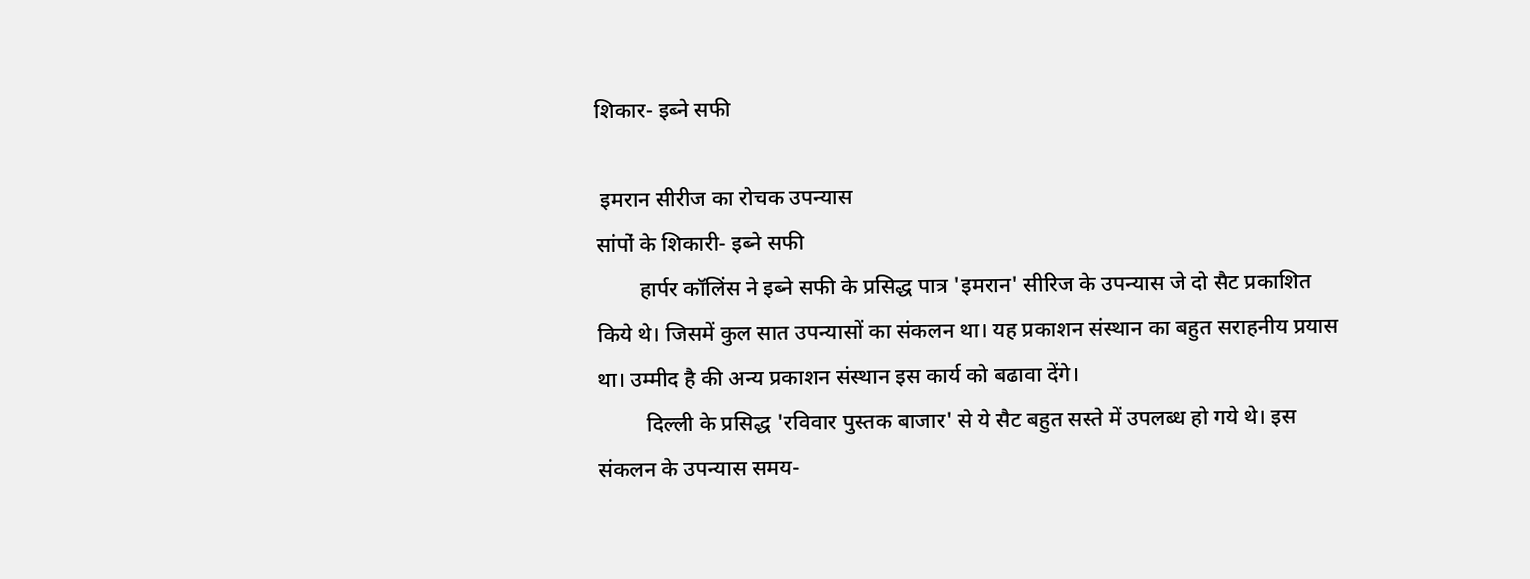शिकार- इब्ने सफी

 इमरान सीरीज का रोचक उपन्यास
सांपों‌ के शिकारी- इब्ने सफी
        हार्पर कॉलिंस ने इब्ने सफी के प्रसिद्ध पात्र 'इमरान' सीरिज के उपन्यास जे दो सैट प्रकाशित किये थे। जिसमें कुल सात उपन्यासों का संकलन था। यह प्रकाशन संस्थान का बहुत सराहनीय प्रयास था। उम्मीद है की अन्य प्रकाशन संस्थान इस कार्य को बढावा देंगे।
         दिल्ली के प्रसिद्ध 'रविवार पुस्तक बाजार' से ये सैट बहुत सस्ते में उपलब्ध हो गये थे। इस संकलन के उपन्यास समय-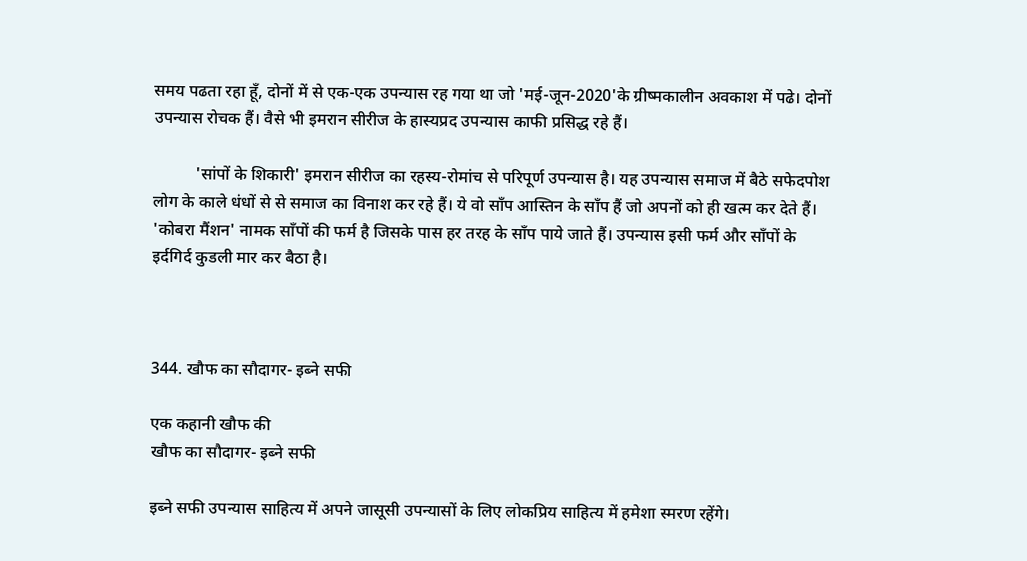समय पढता रहा हूँ, दोनों में से एक-एक उपन्यास रह गया था जो 'मई-जून-2020'के ग्रीष्मकालीन अवकाश में पढे। दोनों उपन्यास रोचक हैं। वैसे भी इमरान सीरीज के हास्यप्रद उपन्यास काफी प्रसिद्ध रहे हैं।

          'सांपों के शिकारी' इमरान सीरीज का रहस्य-रोमांच से परिपूर्ण उपन्यास है। यह उपन्यास समाज में बैठे सफेदपोश लोग के काले धंधों से से समाज का विनाश कर रहे हैं। ये वो साँप आस्तिन के साँप हैं जो अपनों को ही खत्म कर देते हैं।
'कोबरा मैंशन' नामक साँपों की फर्म है जिसके पास हर तरह के साँप पाये जाते हैं। उपन्यास इसी फर्म और साँपों के इर्दगिर्द कुडली मार कर बैठा है।



344. खौफ का सौदागर- इब्ने सफी

एक कहानी खौफ की
खौफ का सौदागर- इब्ने सफी

इब्ने सफी उपन्यास साहित्य में अपने जासूसी उपन्यासों के लिए लोकप्रिय साहित्य में हमेशा स्मरण रहेंगे।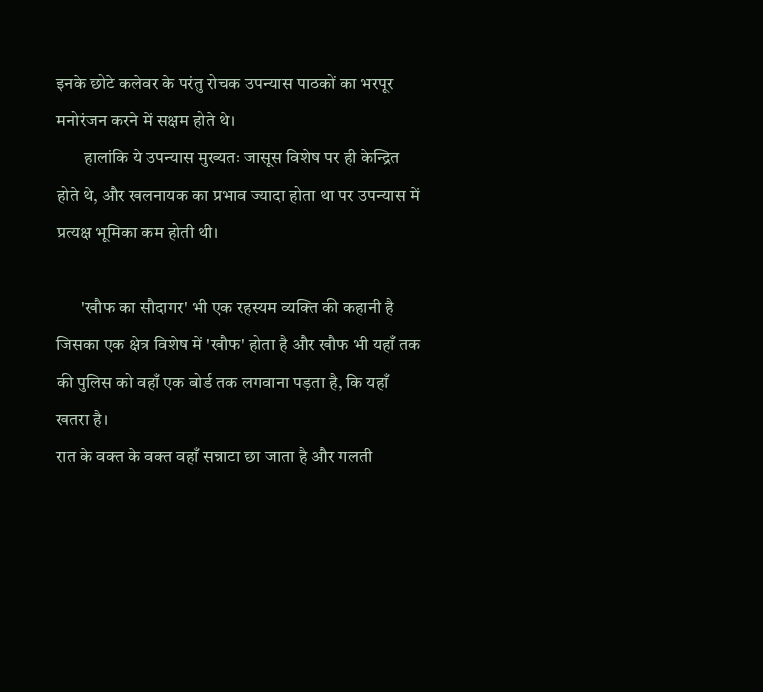इनके छोटे कलेवर के परंतु रोचक उपन्यास पाठकों का भरपूर मनोरंजन करने में सक्षम होते थे।
        हालांकि ये उपन्यास मुख्यतः जासूस विशेष पर ही केन्द्रित होते थे, और खलनायक का प्रभाव ज्यादा होता था पर उपन्यास में प्रत्यक्ष भूमिका कम होती थी।

       'खौफ का सौदागर' भी एक रहस्यम व्यक्ति की कहानी है जिसका एक क्षेत्र विशेष में 'खौफ' होता है और खौफ भी यहाँ तक की पुलिस को वहाँ एक बोर्ड तक लगवाना पड़ता है, कि यहाँ खतरा है।
रात के वक्त के वक्त वहाँ सन्नाटा छा जाता है और गलती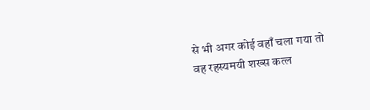से भी अगर कोई वहाँ चला गया तो वह रहस्यमयी शख्स कत्ल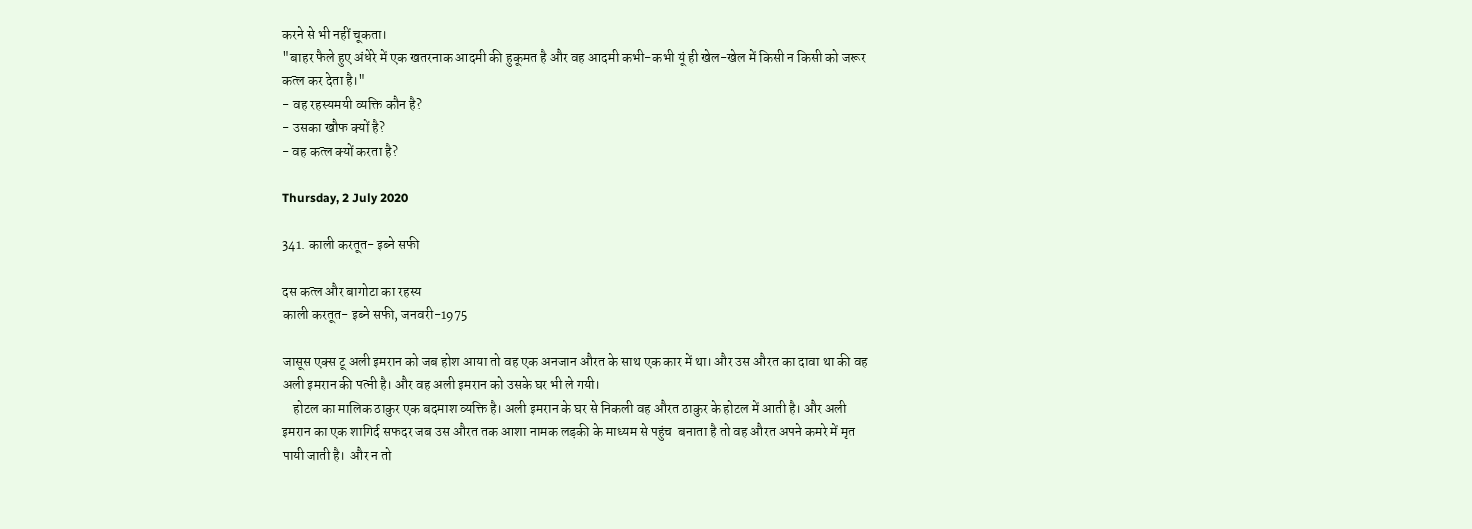करने से भी नहीं चूकता।
"बाहर फैले हुए अंधेरे में एक खतरनाक आदमी की हुकूमत है और वह आदमी कभी-कभी यूं ही खेल-खेल में किसी न किसी को जरूर कत्ल कर देता है।"
- वह रहस्यमयी व्यक्ति कौन है?
- उसका खौफ क्यों है?
- वह कत्ल क्यों करता है?

Thursday, 2 July 2020

341. काली करतूत- इब्ने सफी

दस कत्ल और बागोटा का रहस्य
काली करतूत- इब्ने सफी, जनवरी-1975

जासूस एक्स टू अली इमरान को जब होश आया तो वह एक अनजान औरत के साथ एक कार में था। और उस औरत का दावा था की वह अली इमरान की पत्नी है। और वह अली इमरान को उसके घर भी ले गयी।
    होटल का मालिक ठाकुर एक बदमाश व्यक्ति है। अली इमरान के घर से निकली वह औरत ठाकुर के होटल में आती है। और अली इमरान का एक शागिर्द सफदर जब उस औरत तक आशा नामक लड़की के माध्यम से पहुंच  बनाता है तो वह औरत अपने कमरे में मृत पायी जाती है।  और न तो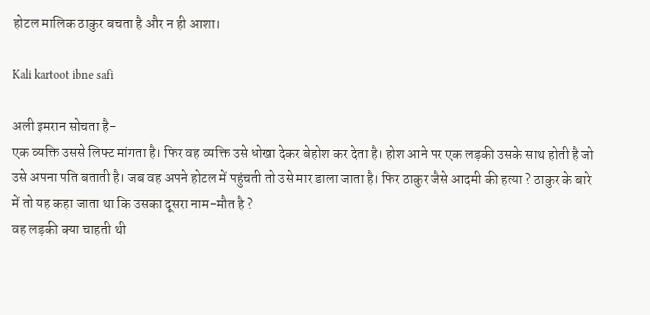होटल मालिक ठाकुर बचता है और न ही आशा।

Kali kartoot ibne safi

अली इमरान सोचता है-
एक व्यक्ति उससे लिफ्ट मांगता है। फिर वह व्यक्ति उसे धोखा देकर बेहोश कर देता है। होश आने पर एक लड़की उसके साथ होती है जो उसे अपना पति बताती है। जब वह अपने होटल में पहुंचती तो उसे मार डाला जाता है। फिर ठाकुर जैसे आदमी की हत्या ? ठाकुर के बारे में तो यह कहा जाता था कि उसका दूसरा नाम-मौत है ?
वह लड़की क्या चाहती थी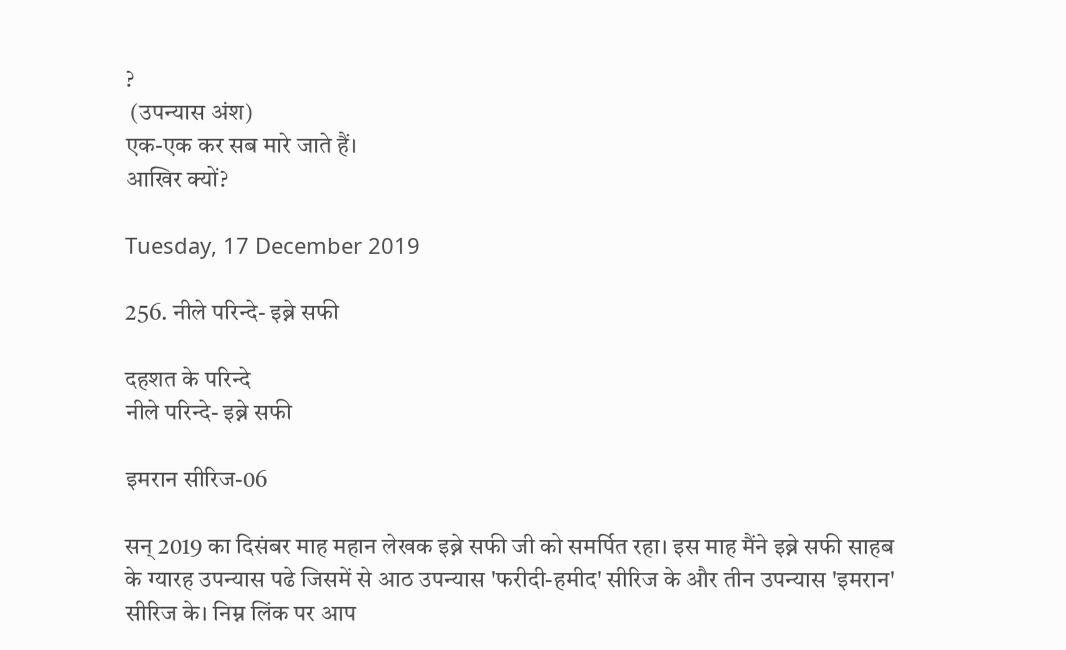?
 (उपन्यास अंश)
एक-एक कर सब मारे जाते हैं।
आखिर क्यों?

Tuesday, 17 December 2019

256. नीले परिन्दे- इब्ने सफी

दहशत के परिन्दे
नीले परिन्दे- इब्ने सफी

इमरान सीरिज-06

सन् 2019 का दिसंबर माह महान लेखक इब्ने सफी जी को समर्पित रहा। इस माह मैंने इब्ने सफी साहब के ग्यारह उपन्यास पढे जिसमें से आठ उपन्यास 'फरीदी-हमीद' सीरिज के और तीन उपन्यास 'इमरान' सीरिज के। निम्न लिंक पर आप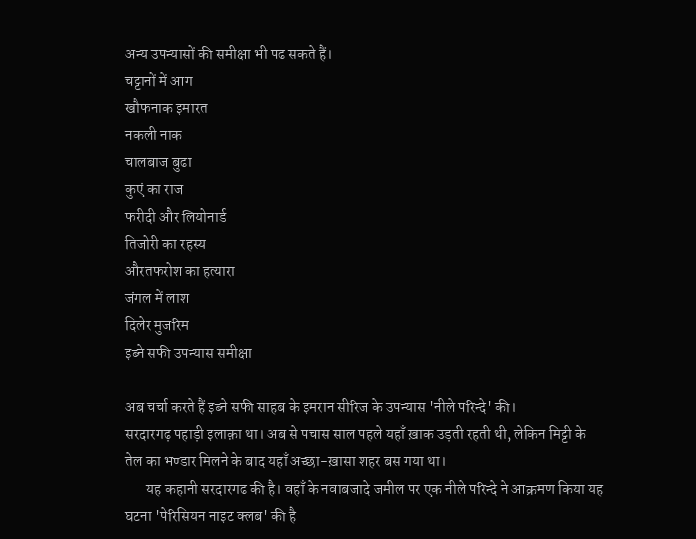अन्य उपन्यासों की समीक्षा भी पढ सकते हैं।
चट्टानों में आग
खौफनाक इमारत
नकली नाक
चालबाज बुढा
कुएं का राज
फरीदी और लियोनार्ड
तिजोरी का रहस्य
औरतफरोश का हत्यारा
जंगल में लाश
दिलेर मुजरिम
इब्ने सफी उपन्यास समीक्षा

अब चर्चा करते हैं‌ इब्ने सफी साहब के इमरान सीरिज के उपन्यास 'नीले परिन्दे' की।
सरदारगढ़ पहाड़ी इलाक़ा था। अब से पचास साल पहले यहाँ ख़ाक उड़ती रहती थी, लेकिन मिट्टी के तेल का भण्डार मिलने के बाद यहाँ अच्छा-ख़ासा शहर बस गया था।
       यह कहानी सरदारगढ की है। वहाँ के नवाबजादे जमील पर एक नीले परिन्दे ने आक्रमण किया यह घटना 'पेरिसियन नाइट क्लब' की है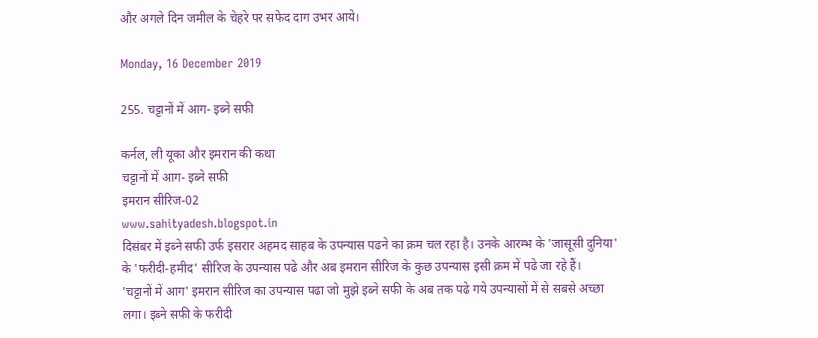और अगले दिन जमील के चेहरे पर सफेद दाग उभर आये।

Monday, 16 December 2019

255. चट्टानों में आग- इब्ने सफी

कर्नल, ली यूका और इमरान की कथा
चट्टानों में आग- इब्ने सफी
इमरान सीरिज-02
www.sahityadesh.blogspot.in
दिसंबर में इब्ने सफी उर्फ इसरार अहमद साहब के उपन्यास पढने का क्रम चल रहा है। उनके आरम्भ के 'जासूसी दुनिया' के 'फरीदी-हमीद' सीरिज के उपन्यास पढे और अब इमरान सीरिज के कुछ उपन्यास इसी क्रम में पढे जा रहे हैं।
'चट्टानों में आग' इमरान सीरिज का उपन्यास पढा जो मुझे इब्ने सफी के अब तक पढे गये उपन्यासों में से सबसे अच्छा लगा। इब्ने सफी के फरीदी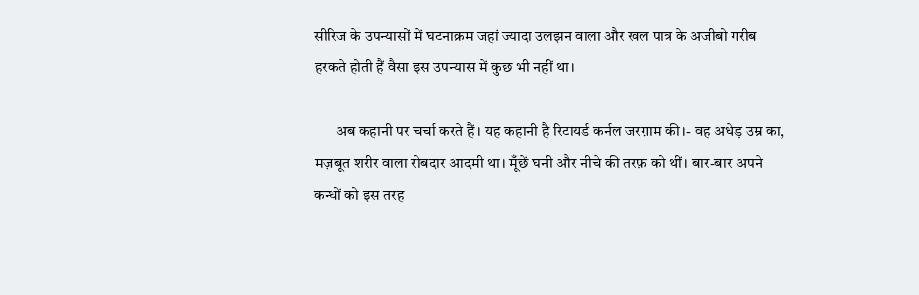सीरिज के उपन्यासों में घटनाक्रम जहां ज्यादा उलझन वाला और खल पात्र के अजीबो गरीब हरकते होती हैं वैसा इस उपन्यास में कुछ भी नहीं था।

       अब कहानी पर चर्चा करते हैं। यह कहानी है रिटायर्ड कर्नल जरग़ाम की।- वह अधेड़ उम्र का, मज़बूत शरीर वाला रोबदार आदमी था। मूँछें घनी और नीचे की तरफ़ को थीं। बार-बार अपने कन्धों को इस तरह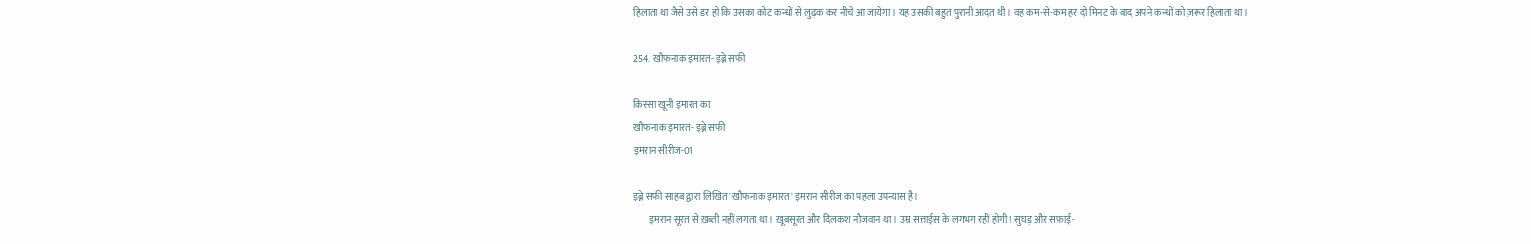हिलाता था जैसे उसे डर हो कि उसका कोट कन्धों से लुढ़क कर नीचे आ जायेगा। यह उसकी बहुत पुरानी आदत थी। वह कम-से-कम हर दो मिनट के बाद अपने कन्धों को ज़रूर हिलाता था।

254. खौफनाक इमारत- इब्ने सफी

किस्सा खूनी इमारत का
खौफनाक इमारत- इब्ने सफी
इमरान सीरीज-01

इब्ने सफी साहब द्वारा लिखित 'खौफनाक इमारत' इमरान सीरीज का पहला उपन्यास है।
        इमरान सूरत से ख़ब्ती नहीं लगता था। ख़ूबसूरत और दिलकश नौजवान था। उम्र सत्ताईस के लगभग रही होगी! सुघड़ और सफ़ाई-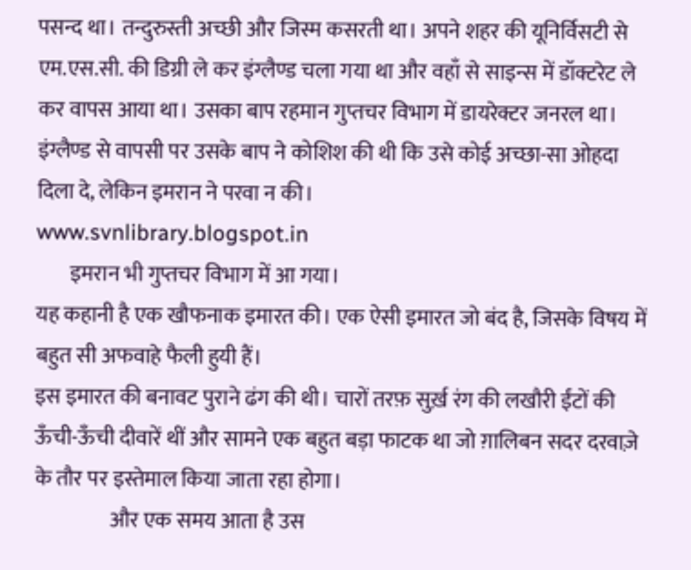पसन्द था। तन्दुरुस्ती अच्छी और जिस्म कसरती था। अपने शहर की यूनिर्विसटी से एम.एस.सी. की डिग्री ले कर इंग्लैण्ड चला गया था और वहाँ से साइन्स में डॉक्टरेट ले कर वापस आया था। उसका बाप रहमान गुप्तचर विभाग में डायरेक्टर जनरल था। इंग्लैण्ड से वापसी पर उसके बाप ने कोशिश की थी कि उसे कोई अच्छा-सा ओहदा दिला दे, लेकिन इमरान ने परवा न की।
www.svnlibrary.blogspot.in
        इमरान भी गुप्तचर विभाग में आ गया।
यह कहानी है एक खौफनाक इमारत की। एक ऐसी इमारत जो बंद है, जिसके विषय में बहुत सी अफवाहे फैली हुयी हैं।
इस इमारत की बनावट पुराने ढंग की थी। चारों तरफ़ सुर्ख़ रंग की लखौरी ईंटों की ऊँची-ऊँची दीवारें थीं और सामने एक बहुत बड़ा फाटक था जो ग़ालिबन सदर दरवाज़े के तौर पर इस्तेमाल किया जाता रहा होगा।
                  और एक समय आता है उस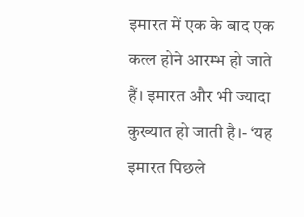इमारत में एक के बाद एक कत्ल होने आरम्भ हो जाते हैं। इमारत और भी ज्यादा कुख्यात हो जाती है।- ‘यह इमारत पिछले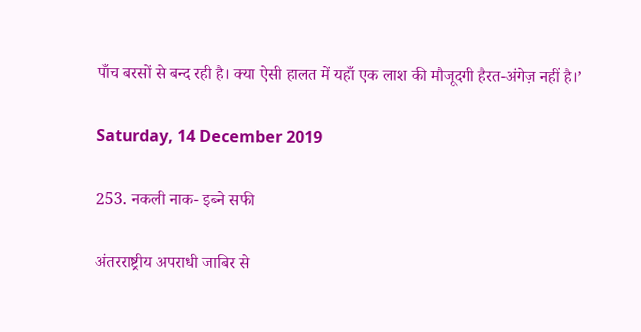पाँच बरसों से बन्द रही है। क्या ऐसी हालत में यहाँ एक लाश की मौजूदगी हैरत-अंगेज़ नहीं है।’

Saturday, 14 December 2019

253. नकली नाक- इब्ने सफी

अंतरराष्ट्रीय अपराधी जाबिर से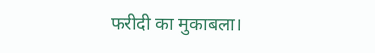फरीदी का मुकाबला।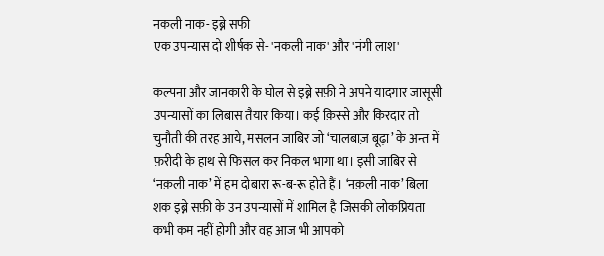नकली नाक- इब्ने सफी
एक उपन्यास दो शीर्षक से- 'नकली नाक' और 'नंगी लाश'

कल्पना और जानकारी के घोल से इब्ने सफ़ी ने अपने यादगार जासूसी उपन्यासों का लिबास तैयार किया। कई क़िस्से और किरदार तो चुनौती की तरह आये, मसलन जाबिर जो ‘चालबाज़ बूढ़ा’ के अन्त में फ़रीदी के हाथ से फिसल कर निकल भागा था। इसी जाबिर से ‘नक़ली नाक’ में हम दोबारा रू-ब-रू होते हैं। ‘नक़ली नाक’ बिला शक इब्ने सफ़ी के उन उपन्यासों में शामिल है जिसकी लोकप्रियता कभी कम नहीं होगी और वह आज भी आपको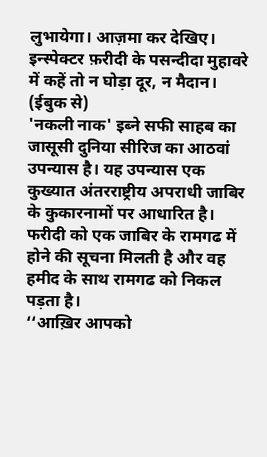लुभायेगा। आज़मा कर देखिए। इन्स्पेक्टर फ़रीदी के पसन्दीदा मुहावरे में कहें तो न घोड़ा दूर, न मैदान। (ईबुक से)
'नकली नाक' इब्ने सफी साहब का जासूसी दुनिया सीरिज का आठवां उपन्यास है। यह उपन्यास एक कुख्यात अंतरराष्ट्रीय अपराधी जाबिर के कुकारनामों पर आधारित है। फरीदी को एक जाबिर के रामगढ में होने की सूचना मिलती है और वह हमीद के साथ रामगढ को निकल पड़ता है।
‘‘आख़िर आपको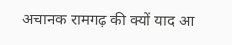अचानक रामगढ़ की क्यों याद आ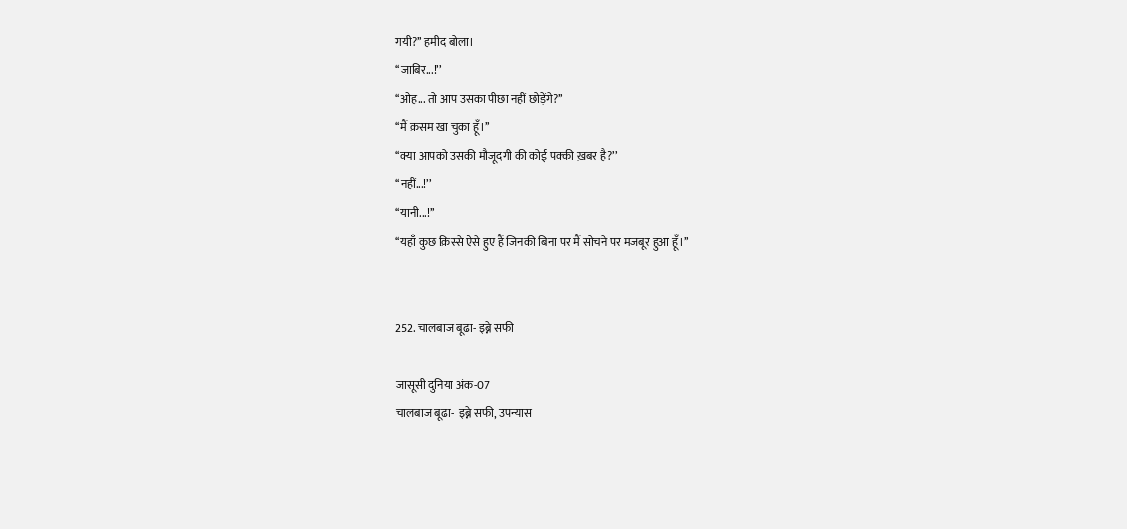गयी?’’ हमीद बोला।
‘‘जाबिर...!’’
‘‘ओह... तो आप उसका पीछा नहीं छोड़ेंगे?’’
‘‘मैं क़सम खा चुका हूँ।’’
‘‘क्या आपको उसकी मौजूदगी की कोई पक्की ख़बर है?’’
‘‘नहीं...!’’
‘‘यानी...!’’
‘‘यहाँ कुछ क़िस्से ऐसे हुए हैं जिनकी बिना पर मैं सोचने पर मजबूर हुआ हूँ।’’


252. चालबाज बूढा- इब्ने सफी

जासूसी दुनिया अंक-07
चालबाज बूढा-  इब्ने सफी, उपन्यास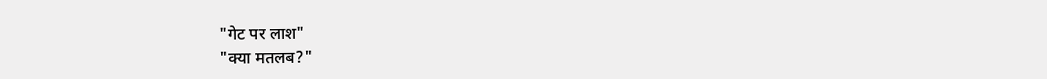"गेट पर लाश"
"क्या मतलब?"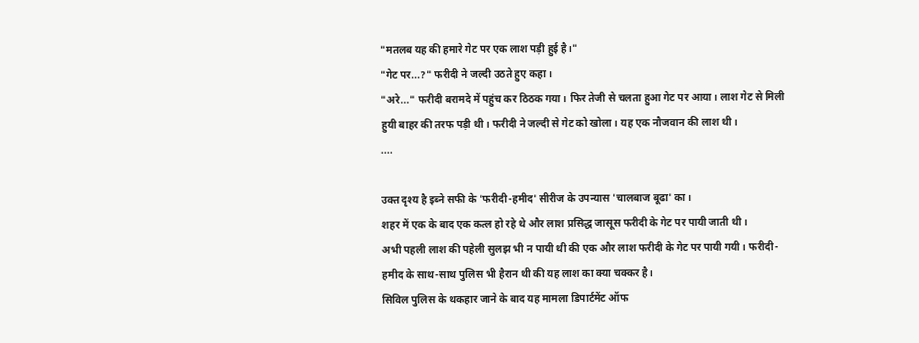"मतलब यह की हमारे गेट पर एक लाश पड़ी हुई है।"
"गेट पर...?" फरीदी ने जल्दी उठते हुए कहा।
"अरे..." फरीदी बरामदे में पहुंच कर ठिठक गया। फिर तेजी से चलता हुआ गेट पर आया। लाश गेट से मिली हुयी बाहर की तरफ पड़ी थी। फरीदी ने जल्दी से गेट को खोला। यह एक नौजवान की लाश थी।
....

उक्त दृश्य है इब्ने सफी के 'फरीदी-हमीद' सीरीज के उपन्यास 'चालबाज बूढा' का।
शहर में एक के बाद एक कत्ल हो रहे थे और लाश प्रसिद्ध जासूस फरीदी के गेट पर पायी जाती थी।
अभी पहली लाश की पहेली सुलझ भी न पायी थी की एक और लाश फरीदी के गेट पर पायी गयी। फरीदी- हमीद के साथ-साथ पुलिस भी हैरान थी की यह लाश का क्या चक्कर है।
सिविल पुलिस के थकहार जाने के बाद यह मामला डिपार्टमेंट ऑफ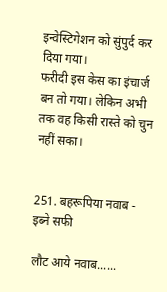इन्वेस्टिगेशन को सुंपुर्द कर दिया गया।
फरीदी इस केस का इंचार्ज बन तो गया। लेकिन अभी तक वह किसी रास्ते को चुन नहीं सका।


251. बहरूपिया नवाब - इब्ने सफी

लौट आये नवाब......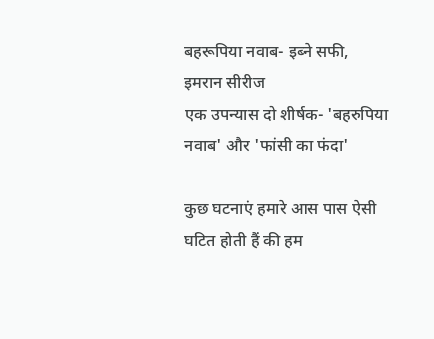बहरूपिया नवाब- इब्ने सफी, इमरान सीरीज
एक उपन्यास दो शीर्षक- 'बहरुपिया नवाब' और 'फांसी का फंदा'

कुछ घटनाएं हमारे आस पास ऐसी घटित होती हैं की हम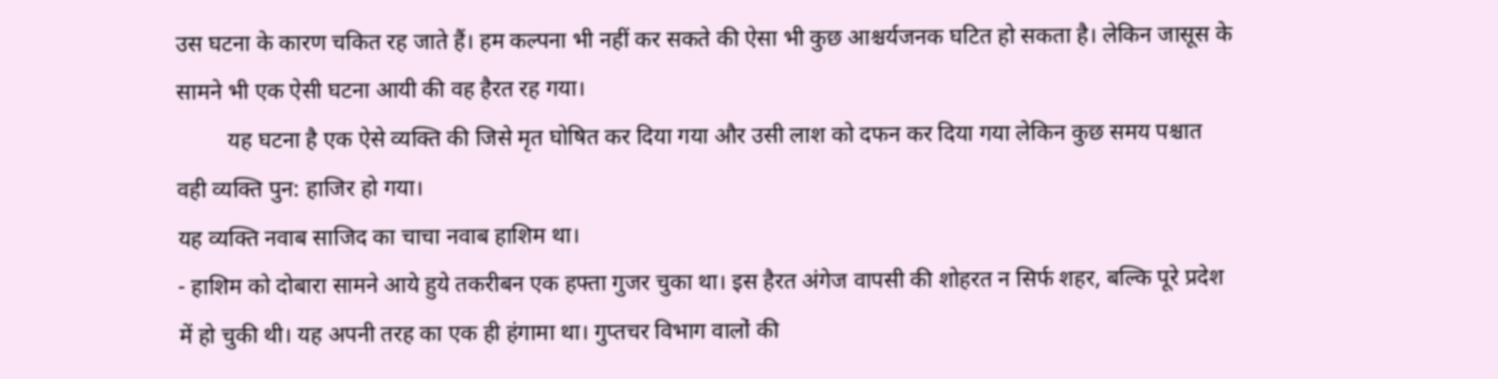उस घटना के कारण चकित रह जाते हैं। हम कल्पना भी नहीं कर सकते की ऐसा भी कुछ आश्चर्यजनक घटित हो सकता है। लेकिन जासूस के सामने भी एक ऐसी घटना आयी की वह हैरत रह गया।
         यह घटना है एक ऐसे व्यक्ति की जिसे मृत घोषित कर दिया गया और उसी लाश को दफन कर दिया गया लेकिन कुछ समय पश्चात वही व्यक्ति पुन: हाजिर हो गया।
यह व्यक्ति नवाब साजिद का चाचा नवाब हाशिम था।
- हाशिम को दोबारा सामने आये हुये तकरीबन एक हफ्ता गुजर चुका था। इस हैरत अंगेज वापसी की शोहरत न सिर्फ शहर, बल्कि पूरे प्रदेश में हो चुकी थी। यह अपनी तरह का एक ही हंगामा था। गुप्तचर विभाग वालों‌ की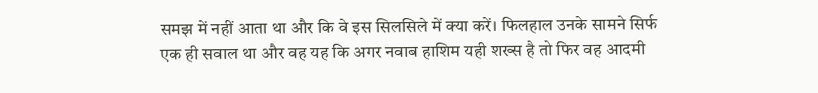समझ में नहीं आता था और कि वे इस सिलसिले में क्या करें। फिलहाल उनके सामने सिर्फ एक ही सवाल था और वह यह कि अगर नवाब हाशिम यही शख्स है तो फिर वह आदमी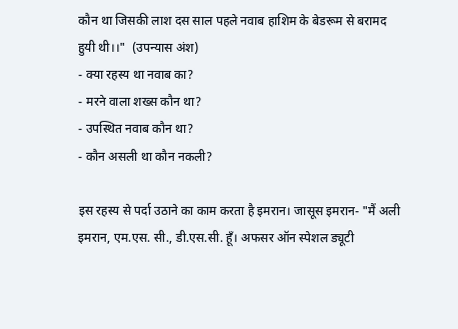कौन था जिसकी लाश दस साल पहले नवाब हाशिम के बेडरूम से बरामद हुयी थी।।"  (उपन्यास अंश)
- क्या रहस्य था नवाब का?
- मरने वाला शख्स कौन था?
- उपस्थित नवाब कौन था?
- कौन असली था कौन नकली?

इस रहस्य से पर्दा उठाने का काम करता है इमरान। जासूस इमरान- "मैं अली इमरान, एम.एस. सी., डी.एस.सी. हूँ। अफसर ऑन स्पेशल ड्यूटी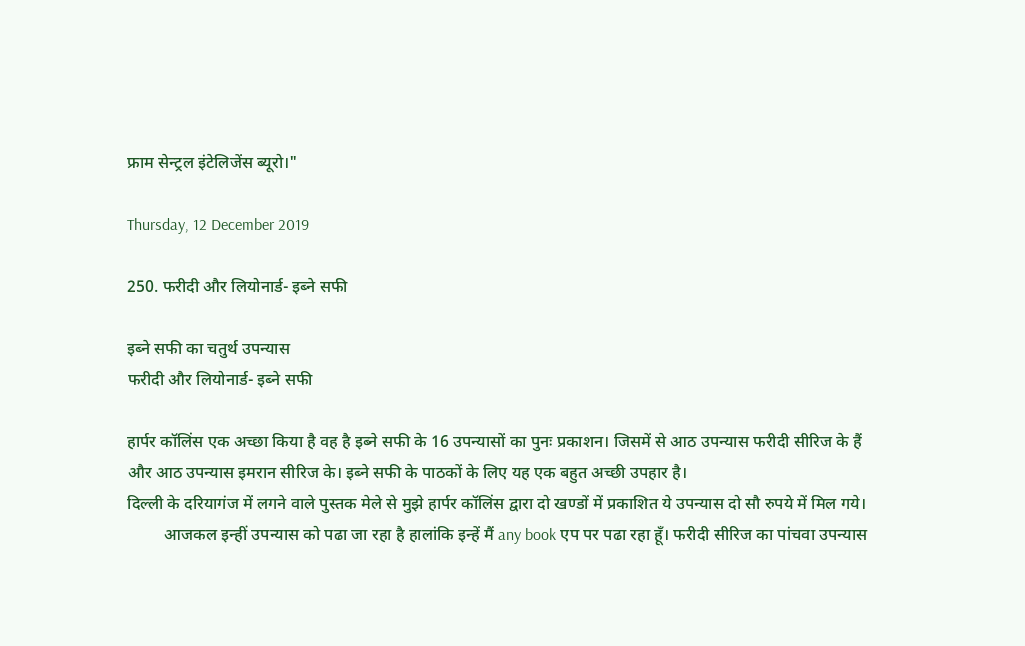फ्राम सेन्ट्रल इंटेलिजेंस ब्यूरो।"

Thursday, 12 December 2019

250. फरीदी और लियोनार्ड- इब्ने सफी

इब्ने सफी का चतुर्थ उपन्यास
फरीदी और लियोनार्ड- इब्ने सफी

हार्पर कॉलिंस एक अच्छा किया है वह है इब्ने सफी के 16 उपन्यासों का पुनः प्रकाशन। जिसमें से आठ उपन्यास फरीदी सीरिज के हैं और आठ उपन्यास इमरान सीरिज के। इब्ने सफी के पाठकों के लिए यह एक बहुत अच्छी उपहार है।
दिल्ली के दरियागंज में लगने वाले पुस्तक मेले से मुझे हार्पर कॉलिंस द्वारा दो खण्डों में प्रकाशित ये उपन्यास दो सौ रुपये में मिल गये।
         आजकल इन्हीं उपन्यास को पढा जा रहा है हालांकि इन्हें मैं any book एप पर पढा रहा हूँ। फरीदी सीरिज का पांचवा उपन्यास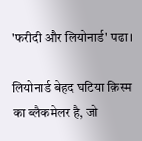'फरीदी और लियोनार्ड' पढा।

लियोनार्ड बेहद घटिया क़िस्म का ब्लैकमेलर है, जो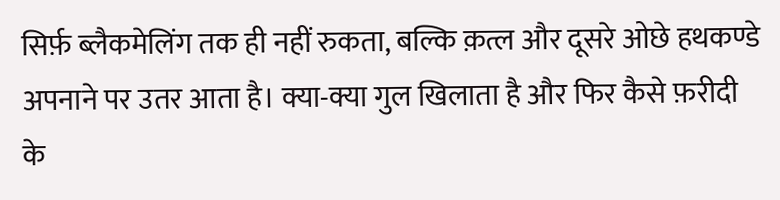सिर्फ़ ब्लैकमेलिंग तक ही नहीं रुकता, बल्कि क़त्ल और दूसरे ओछे हथकण्डे अपनाने पर उतर आता है। क्या-क्या गुल खिलाता है और फिर कैसे फ़रीदी के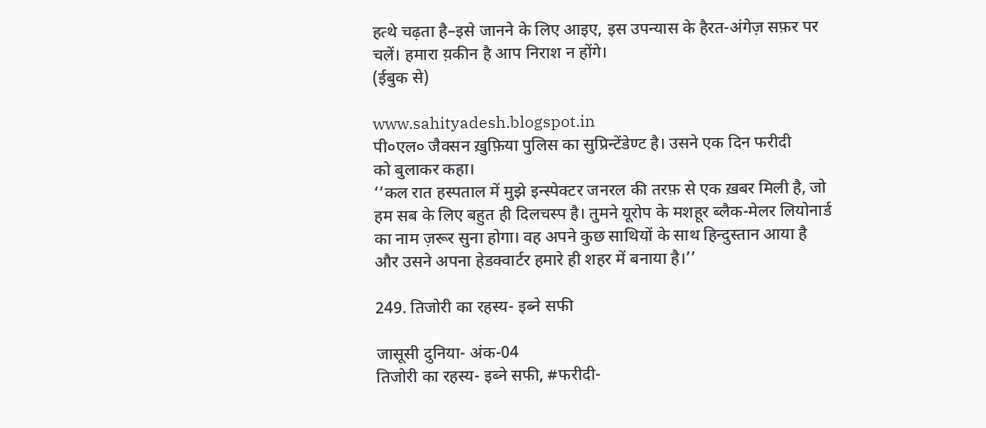हत्थे चढ़ता है–इसे जानने के लिए आइए, इस उपन्यास के हैरत-अंगेज़ सफ़र पर चलें। हमारा य़कीन है आप निराश न होंगे।
(ईबुक से)

www.sahityadesh.blogspot.in
पी०एल० जैक्सन ख़ुफ़िया पुलिस का सुप्रिन्टेंडेण्ट है। उसने एक दिन फरीदी
को बुलाकर कहा।
‘‘कल रात हस्पताल में मुझे इन्स्पेक्टर जनरल की तरफ़ से एक ख़बर मिली है, जो हम सब के लिए बहुत ही दिलचस्प है। तुमने यूरोप के मशहूर ब्लैक-मेलर लियोनार्ड का नाम ज़रूर सुना होगा। वह अपने कुछ साथियों के साथ हिन्दुस्तान आया है और उसने अपना हेडक्वार्टर हमारे ही शहर में बनाया है।’’

249. तिजोरी का रहस्य- इब्ने सफी

जासूसी दुनिया- अंक-04
तिजोरी का रहस्य- इब्ने सफी, #फरीदी-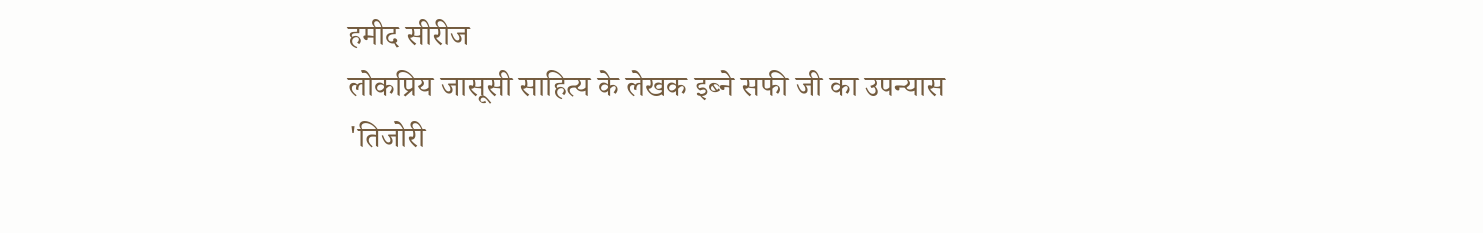हमीद सीरीज
लोकप्रिय जासूसी साहित्य के लेखक इब्ने सफी जी का उपन्यास 'तिजोरी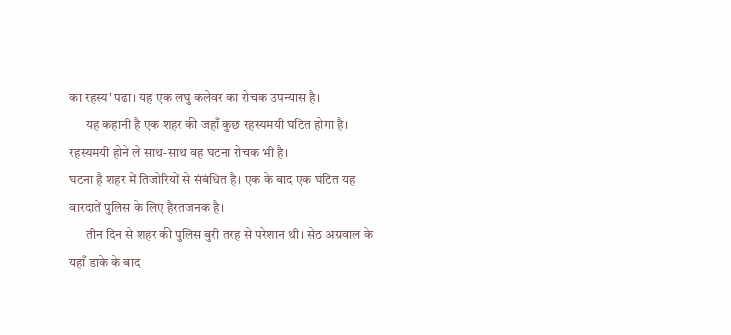का रहस्य' पढा। यह एक लघु कलेवर का रोचक उपन्यास है।
      यह कहानी है एक शहर की जहाँ कुछ रहस्यमयी घटित होगा है। रहस्यमयी होने ले साथ-साथ वह घटना रोचक भी है।
घटना है शहर में तिजोरियों से संबंधित है। एक के बाद एक घटित यह वारदातें पुलिस के लिए हैरतजनक है।
      तीन दिन से शहर की पुलिस बुरी तरह से परेशान थी। सेठ अग्रवाल के यहाँ डाके के बाद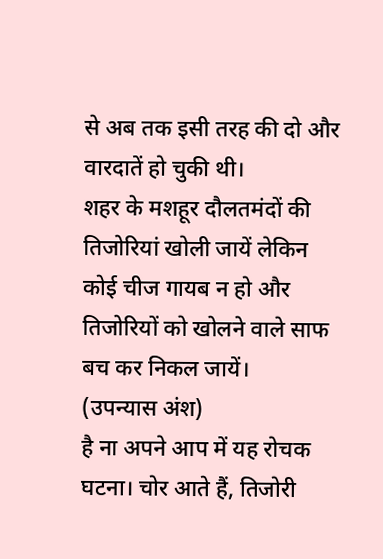से अब तक इसी तरह की दो और वारदातें हो चुकी थी।
शहर के मशहूर दौलतमंदों की तिजोरियां खोली जायें लेकिन कोई चीज गायब न हो और तिजोरियों को खोलने वाले साफ बच कर निकल जायें।
(उपन्यास अंश)
है ना अपने आप में यह रोचक घटना। चोर आते हैं, तिजोरी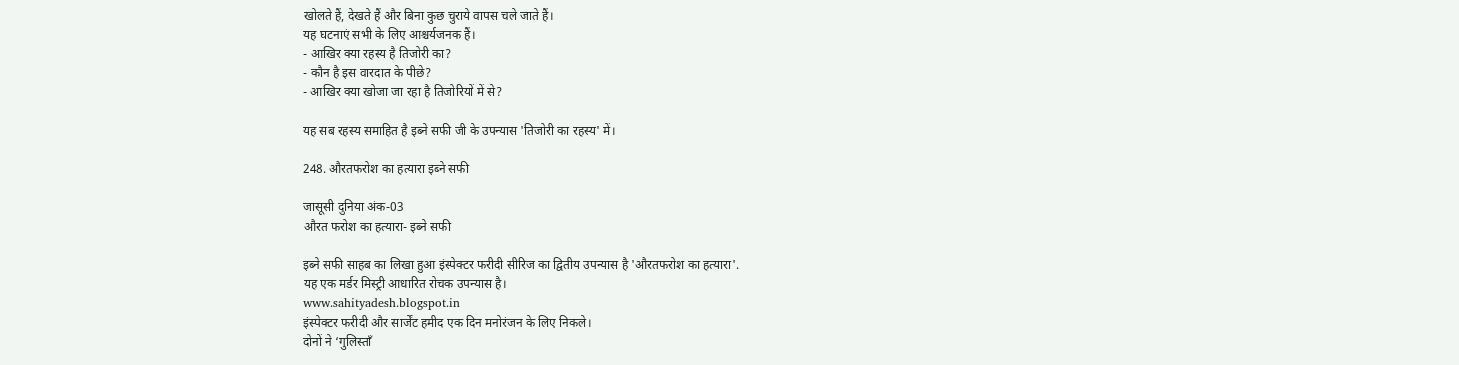खोलते हैं, देखते हैं और बिना कुछ चुराये वापस चले जाते हैं।
यह घटनाएं सभी के लिए आश्चर्यजनक हैं।
- आखिर क्या रहस्य है तिजोरी का?
- कौन है इस वारदात के पीछे?
- आखिर क्या खोजा जा रहा है तिजोरियों में से?

यह सब रहस्य समाहित है इब्ने सफी जी के उपन्यास 'तिजोरी का रहस्य' में।

248. औरतफरोश का हत्यारा इब्ने सफी

जासूसी दुनिया अंक-03
औरत फरोश का हत्यारा- इब्ने सफी

इब्ने सफी साहब का लिखा हुआ इंस्पेक्टर फरीदी सीरिज का द्वितीय उपन्यास है 'औरतफरोश का हत्यारा'.
यह एक मर्डर मिस्ट्री आधारित रोचक उपन्यास है।
www.sahityadesh.blogspot.in
इंस्पेक्टर फरीदी और सार्जेंट हमीद एक दिन मनोरंजन के लिए निकले।
दोनों ने ‘गुलिस्ताँ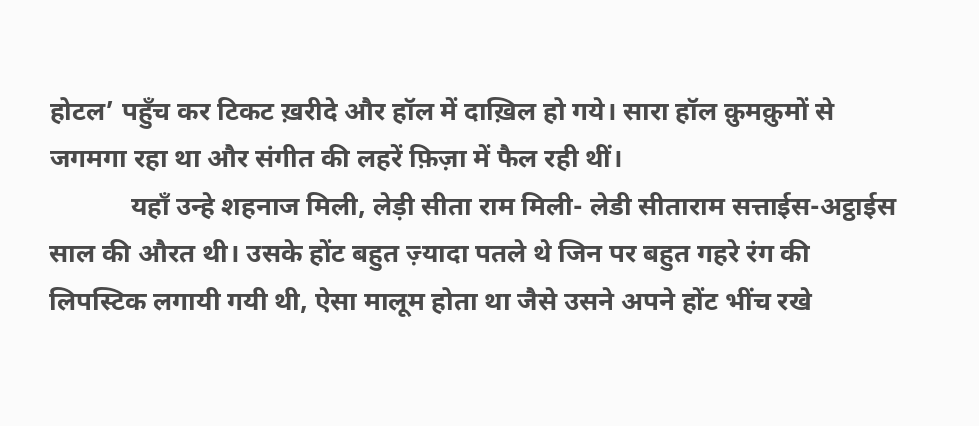होटल’ पहुँच कर टिकट ख़रीदे और हॉल में दाख़िल हो गये। सारा हॉल क़ुमक़ुमों से जगमगा रहा था और संगीत की लहरें फ़िज़ा में फैल रही थीं।
            यहाँ उन्हे शहनाज मिली, लेड़ी सीता राम मिली- लेडी सीताराम सत्ताईस-अट्ठाईस साल की औरत थी। उसके होंट बहुत ज़्यादा पतले थे जिन पर बहुत गहरे रंग की लिपस्टिक लगायी गयी थी, ऐसा मालूम होता था जैसे उसने अपने होंट भींच रखे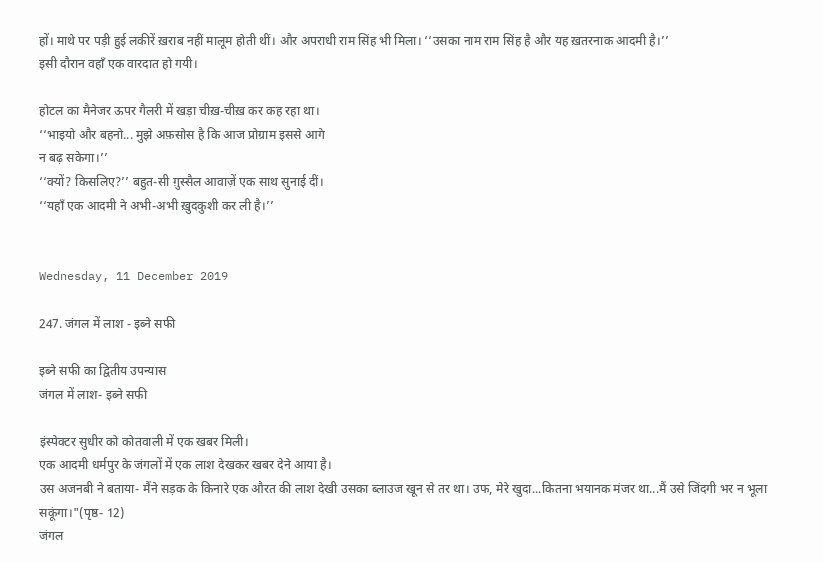हों। माथे पर पड़ी हुई लकीरें ख़राब नहीं मालूम होती थीं। और अपराधी राम सिंह भी मिला। ‘‘उसका नाम राम सिंह है और यह ख़तरनाक आदमी है।’’
इसी दौरान वहाँ एक वारदात हो गयी।

होटल का मैनेजर ऊपर गैलरी में खड़ा चीख़-चीख़ कर कह रहा था।
‘‘भाइयो और बहनो... मुझे अफ़सोस है कि आज प्रोग्राम इससे आगे
न बढ़ सकेगा।’’
‘‘क्यों? किसलिए?’’ बहुत-सी ग़ुस्सैल आवाज़ें एक साथ सुनाई दीं।
‘‘यहाँ एक आदमी ने अभी-अभी ख़ुदकुशी कर ली है।’’


Wednesday, 11 December 2019

247. जंगल में लाश - इब्ने सफी

इब्ने सफी का द्वितीय उपन्यास
जंगल में लाश- इब्ने सफी

इंस्पेक्टर सुधीर को कोतवाली में एक खबर मिली।
एक आदमी धर्मपुर के जंगलों में एक लाश देखकर खबर देने आया है।
उस अजनबी ने बताया- मैंने सड़क के किनारे एक औरत की लाश देखी उसका ब्लाउज खून से तर था। उफ, मेरे खुदा...कितना भयानक मंजर था...मैं उसे जिंदगी भर न भूला सकूंगा।"(पृष्ठ- 12)
जंगल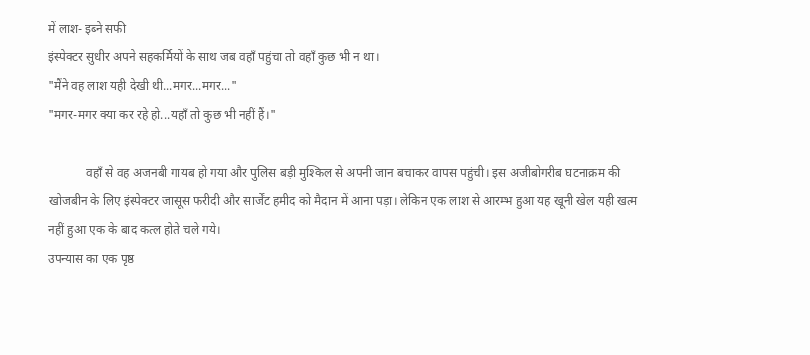में लाश- इब्ने सफी
इंस्पेक्टर सुधीर अपने सहकर्मियों के साथ जब वहाँ पहुंचा तो वहाँ कुछ भी न था।
"मैंने वह लाश यही देखी थी...मगर...मगर..."
"मगर-मगर क्या कर रहे हो...यहाँ तो कुछ भी नहीं हैं।"

            वहाँ से वह अजनबी गायब हो गया और पुलिस बड़ी मुश्किल से अपनी जान बचाकर वापस पहुंची। इस अजीबोगरीब घटनाक्रम की खोजबीन के लिए इंस्पेक्टर जासूस फरीदी और सार्जेंट हमीद को मैदान में आना पड़ा। लेकिन एक लाश से आरम्भ हुआ यह खूनी खेल यही खत्म नहीं हुआ एक के बाद कत्ल होते चले गये।
उपन्यास का एक पृष्ठ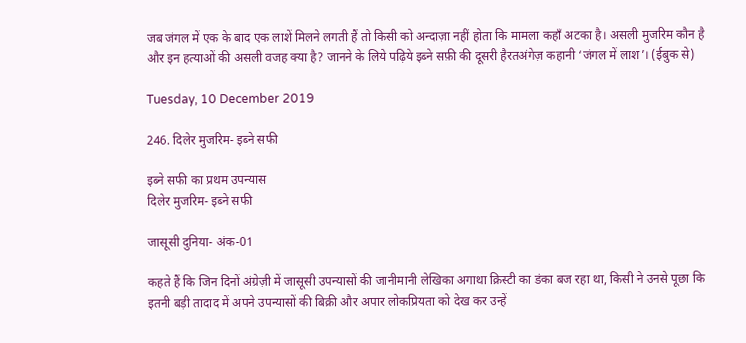जब जंगल में एक के बाद एक लाशें मिलने लगती हैं तो किसी को अन्दाज़ा नहीं होता कि मामला कहाँ अटका है। असली मुजरिम कौन है और इन हत्याओं की असली वजह क्या है? जानने के लिये पढ़िये इब्ने सफ़ी की दूसरी हैरतअंगेज़ कहानी ‘जंगल में लाश’। (ईबुक से)

Tuesday, 10 December 2019

246. दिलेर मुजरिम- इब्ने सफी

इब्ने सफी का प्रथम उपन्यास
दिलेर मुजरिम- इब्ने सफी

जासूसी दुनिया- अंक-01

कहते हैं कि जिन दिनों अंग्रेज़ी में जासूसी उपन्यासों की जानीमानी लेखिका अगाथा क्रिस्टी का डंका बज रहा था, किसी ने उनसे पूछा कि इतनी बड़ी तादाद में अपने उपन्यासों की बिक्री और अपार लोकप्रियता को देख कर उन्हें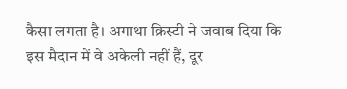कैसा लगता है। अगाथा क्रिस्टी ने जवाब दिया कि इस मैदान में वे अकेली नहीं हैं, दूर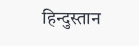हिन्दुस्तान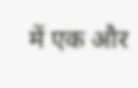में एक और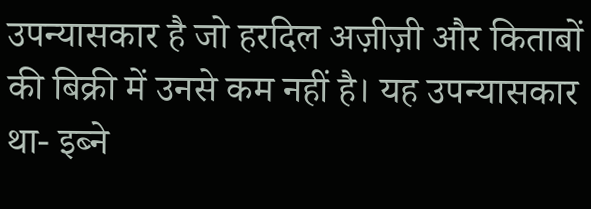उपन्यासकार है जो हरदिल अज़ीज़ी और किताबों की बिक्री में उनसे कम नहीं है। यह उपन्यासकार था- इब्ने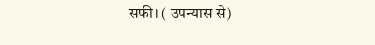सफी। ( उपन्यास से)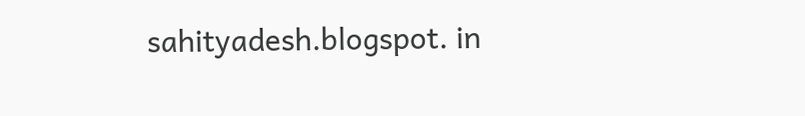sahityadesh.blogspot. in